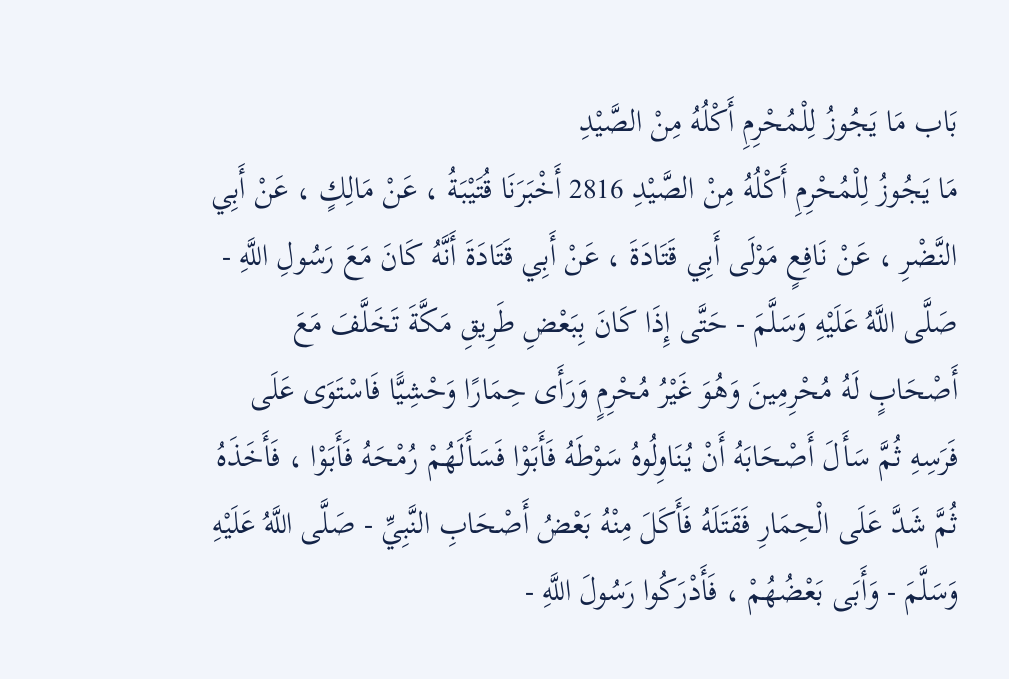بَاب مَا يَجُوزُ لِلْمُحْرِمِ أَكْلُهُ مِنْ الصَّيْدِ
مَا يَجُوزُ لِلْمُحْرِمِ أَكْلُهُ مِنْ الصَّيْدِ 2816 أَخْبَرَنَا قُتَيْبَةُ ، عَنْ مَالِكٍ ، عَنْ أَبِي النَّضْرِ ، عَنْ نَافِعٍ مَوْلَى أَبِي قَتَادَةَ ، عَنْ أَبِي قَتَادَةَ أَنَّهُ كَانَ مَعَ رَسُولِ اللَّهِ - صَلَّى اللَّهُ عَلَيْهِ وَسَلَّمَ - حَتَّى إِذَا كَانَ بِبَعْضِ طَرِيقِ مَكَّةَ تَخَلَّفَ مَعَ أَصْحَابٍ لَهُ مُحْرِمِينَ وَهُوَ غَيْرُ مُحْرِمٍ وَرَأَى حِمَارًا وَحْشِيًّا فَاسْتَوَى عَلَى فَرَسِهِ ثُمَّ سَأَلَ أَصْحَابَهُ أَنْ يُنَاوِلُوهُ سَوْطَهُ فَأَبَوْا فَسَأَلَهُمْ رُمْحَهُ فَأَبَوْا ، فَأَخَذَهُ ثُمَّ شَدَّ عَلَى الْحِمَارِ فَقَتَلَهُ فَأَكَلَ مِنْهُ بَعْضُ أَصْحَابِ النَّبِيِّ - صَلَّى اللَّهُ عَلَيْهِ وَسَلَّمَ - وَأَبَى بَعْضُهُمْ ، فَأَدْرَكُوا رَسُولَ اللَّهِ -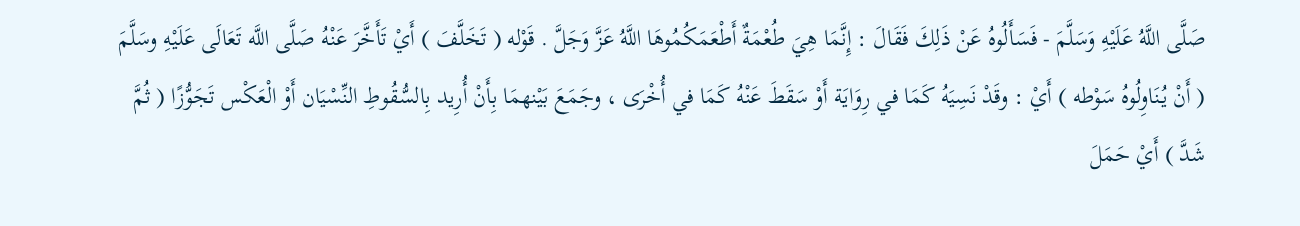صَلَّى اللَّهُ عَلَيْهِ وَسَلَّمَ - فَسَأَلُوهُ عَنْ ذَلِكَ فَقَالَ : إِنَّمَا هِيَ طُعْمَةٌ أَطْعَمَكُمُوهَا اللَّهُ عَزَّ وَجَلَّ . قَوْله ( تَخَلَّفَ ) أَيْ تَأَخَّرَ عَنْهُ صَلَّى اللَّه تَعَالَى عَلَيْهِ وسَلَّمَ ( أَنْ يُنَاوِلُوهُ سَوْطه ) أَيْ : وقَدْ نَسِيَهُ كَمَا في رِوَايَة أَوْ سَقَطَ عَنْهُ كَمَا في أُخْرَى ، وجَمَعَ بَيْنهمَا بِأَنْ أُرِيد بِالسُّقُوطِ النِّسْيَان أَوْ الْعَكْس تَجَوُّزًا ( ثُمَّ شَدَّ ) أَيْ حَمَلَ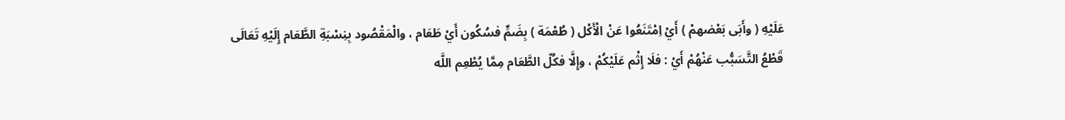عَلَيْهِ ( وأَبَى بَعْضهمْ ) أَيْ اِمْتَنَعُوا عَنْ الْأَكْل ( طُعْمَة ) بِضَمٍّ فسُكُون أَيْ طَعَام ، والْمَقْصُود بِنِسْبَةِ الطَّعَام إِلَيْهِ تَعَالَى قَطْعُ التَّسَبُّب عَنْهُمْ أَيْ : فلَا إِثْم عَلَيْكُمْ ، وإِلَّا فكُلّ الطَّعَام مِمَّا يُطْعِم اللَّه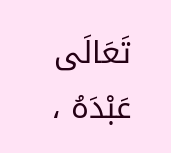تَعَالَى عَبْدَهُ ،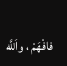فافْهَمْ ، واَللَّه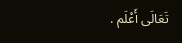تَعَالَى أَعْلَم .